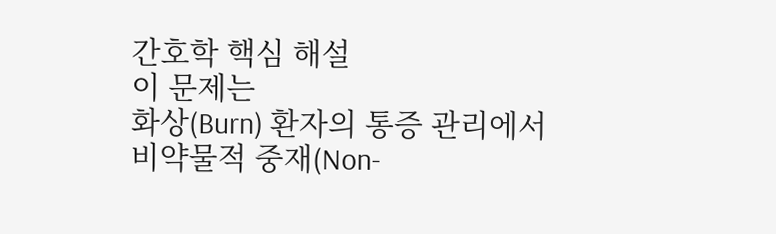간호학 핵심 해설
이 문제는
화상(Burn) 환자의 통증 관리에서
비약물적 중재(Non-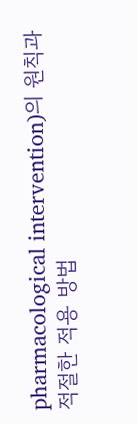pharmacological intervention)의 원칙과 적절한 적용 방법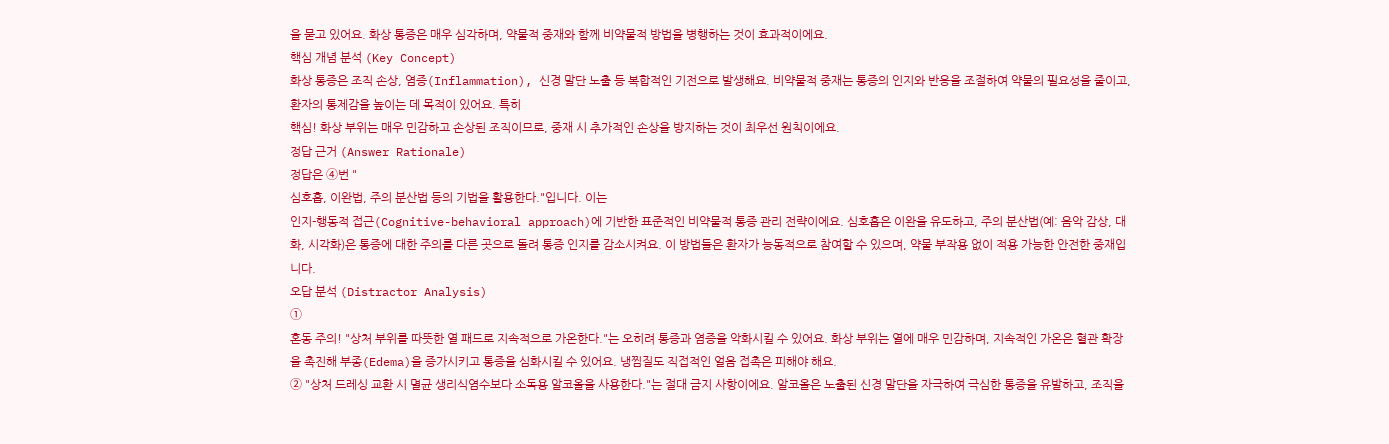을 묻고 있어요. 화상 통증은 매우 심각하며, 약물적 중재와 함께 비약물적 방법을 병행하는 것이 효과적이에요.
핵심 개념 분석 (Key Concept)
화상 통증은 조직 손상, 염증(Inflammation), 신경 말단 노출 등 복합적인 기전으로 발생해요. 비약물적 중재는 통증의 인지와 반응을 조절하여 약물의 필요성을 줄이고, 환자의 통제감을 높이는 데 목적이 있어요. 특히
핵심! 화상 부위는 매우 민감하고 손상된 조직이므로, 중재 시 추가적인 손상을 방지하는 것이 최우선 원칙이에요.
정답 근거 (Answer Rationale)
정답은 ④번 "
심호흡, 이완법, 주의 분산법 등의 기법을 활용한다."입니다. 이는
인지-행동적 접근(Cognitive-behavioral approach)에 기반한 표준적인 비약물적 통증 관리 전략이에요. 심호흡은 이완을 유도하고, 주의 분산법(예: 음악 감상, 대화, 시각화)은 통증에 대한 주의를 다른 곳으로 돌려 통증 인지를 감소시켜요. 이 방법들은 환자가 능동적으로 참여할 수 있으며, 약물 부작용 없이 적용 가능한 안전한 중재입니다.
오답 분석 (Distractor Analysis)
①
혼동 주의! "상처 부위를 따뜻한 열 패드로 지속적으로 가온한다."는 오히려 통증과 염증을 악화시킬 수 있어요. 화상 부위는 열에 매우 민감하며, 지속적인 가온은 혈관 확장을 촉진해 부종(Edema)을 증가시키고 통증을 심화시킬 수 있어요. 냉찜질도 직접적인 얼음 접촉은 피해야 해요.
② "상처 드레싱 교환 시 멸균 생리식염수보다 소독용 알코올을 사용한다."는 절대 금지 사항이에요. 알코올은 노출된 신경 말단을 자극하여 극심한 통증을 유발하고, 조직을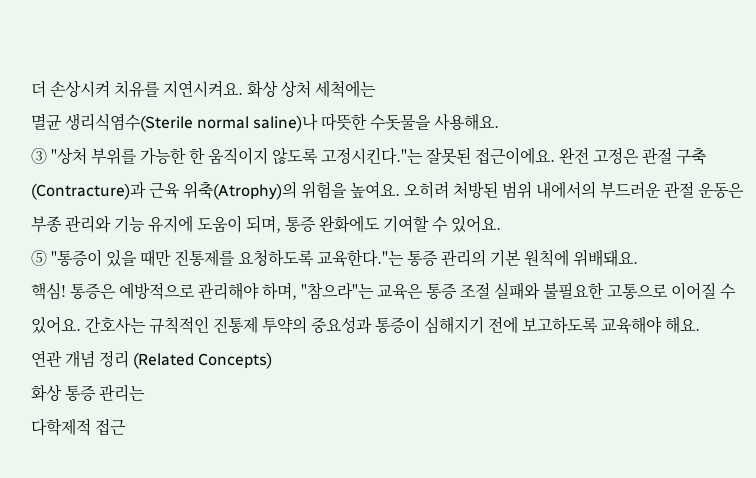더 손상시켜 치유를 지연시켜요. 화상 상처 세척에는
멸균 생리식염수(Sterile normal saline)나 따뜻한 수돗물을 사용해요.
③ "상처 부위를 가능한 한 움직이지 않도록 고정시킨다."는 잘못된 접근이에요. 완전 고정은 관절 구축(Contracture)과 근육 위축(Atrophy)의 위험을 높여요. 오히려 처방된 범위 내에서의 부드러운 관절 운동은 부종 관리와 기능 유지에 도움이 되며, 통증 완화에도 기여할 수 있어요.
⑤ "통증이 있을 때만 진통제를 요청하도록 교육한다."는 통증 관리의 기본 원칙에 위배돼요.
핵심! 통증은 예방적으로 관리해야 하며, "참으라"는 교육은 통증 조절 실패와 불필요한 고통으로 이어질 수 있어요. 간호사는 규칙적인 진통제 투약의 중요성과 통증이 심해지기 전에 보고하도록 교육해야 해요.
연관 개념 정리 (Related Concepts)
화상 통증 관리는
다학제적 접근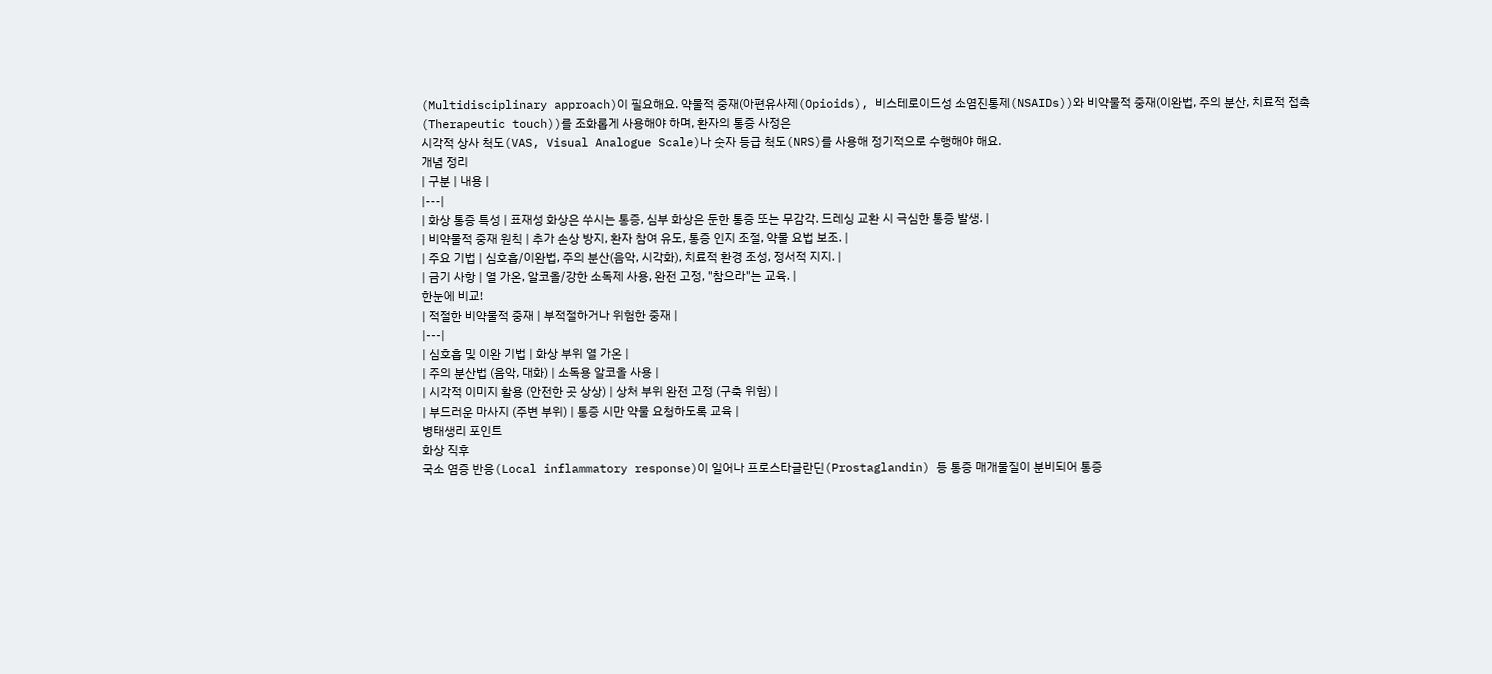(Multidisciplinary approach)이 필요해요. 약물적 중재(아편유사제(Opioids), 비스테로이드성 소염진통제(NSAIDs))와 비약물적 중재(이완법, 주의 분산, 치료적 접촉(Therapeutic touch))를 조화롭게 사용해야 하며, 환자의 통증 사정은
시각적 상사 척도(VAS, Visual Analogue Scale)나 숫자 등급 척도(NRS)를 사용해 정기적으로 수행해야 해요.
개념 정리
| 구분 | 내용 |
|---|
| 화상 통증 특성 | 표재성 화상은 쑤시는 통증, 심부 화상은 둔한 통증 또는 무감각. 드레싱 교환 시 극심한 통증 발생. |
| 비약물적 중재 원칙 | 추가 손상 방지, 환자 참여 유도, 통증 인지 조절, 약물 요법 보조. |
| 주요 기법 | 심호흡/이완법, 주의 분산(음악, 시각화), 치료적 환경 조성, 정서적 지지. |
| 금기 사항 | 열 가온, 알코올/강한 소독제 사용, 완전 고정, "참으라"는 교육. |
한눈에 비교!
| 적절한 비약물적 중재 | 부적절하거나 위험한 중재 |
|---|
| 심호흡 및 이완 기법 | 화상 부위 열 가온 |
| 주의 분산법 (음악, 대화) | 소독용 알코올 사용 |
| 시각적 이미지 활용 (안전한 곳 상상) | 상처 부위 완전 고정 (구축 위험) |
| 부드러운 마사지 (주변 부위) | 통증 시만 약물 요청하도록 교육 |
병태생리 포인트
화상 직후
국소 염증 반응(Local inflammatory response)이 일어나 프로스타글란딘(Prostaglandin) 등 통증 매개물질이 분비되어 통증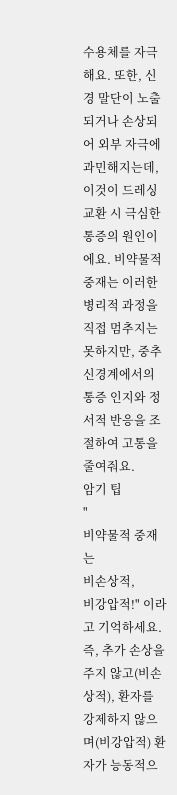수용체를 자극해요. 또한, 신경 말단이 노출되거나 손상되어 외부 자극에 과민해지는데, 이것이 드레싱 교환 시 극심한 통증의 원인이에요. 비약물적 중재는 이러한 병리적 과정을 직접 멈추지는 못하지만, 중추신경계에서의 통증 인지와 정서적 반응을 조절하여 고통을 줄여줘요.
암기 팁
"
비약물적 중재는
비손상적,
비강압적!" 이라고 기억하세요. 즉, 추가 손상을 주지 않고(비손상적), 환자를 강제하지 않으며(비강압적) 환자가 능동적으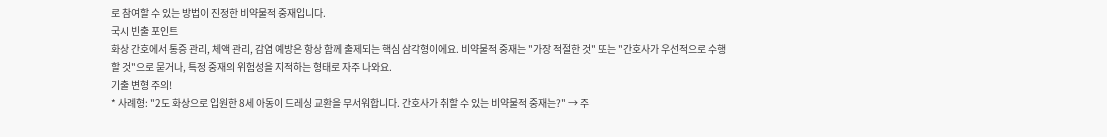로 참여할 수 있는 방법이 진정한 비약물적 중재입니다.
국시 빈출 포인트
화상 간호에서 통증 관리, 체액 관리, 감염 예방은 항상 함께 출제되는 핵심 삼각형이에요. 비약물적 중재는 "가장 적절한 것" 또는 "간호사가 우선적으로 수행할 것"으로 묻거나, 특정 중재의 위험성을 지적하는 형태로 자주 나와요.
기출 변형 주의!
* 사례형: "2도 화상으로 입원한 8세 아동이 드레싱 교환을 무서워합니다. 간호사가 취할 수 있는 비약물적 중재는?" → 주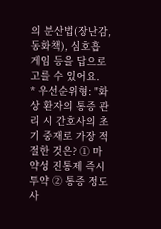의 분산법(장난감, 동화책), 심호흡 게임 등을 답으로 고를 수 있어요.
* 우선순위형: "화상 환자의 통증 관리 시 간호사의 초기 중재로 가장 적절한 것은? ① 마약성 진통제 즉시 투약 ② 통증 정도 사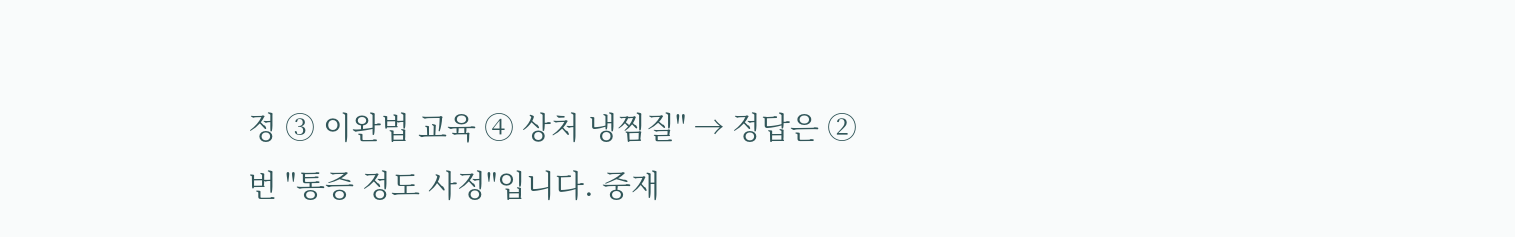정 ③ 이완법 교육 ④ 상처 냉찜질" → 정답은 ②번 "통증 정도 사정"입니다. 중재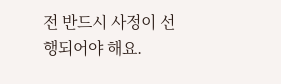전 반드시 사정이 선행되어야 해요.